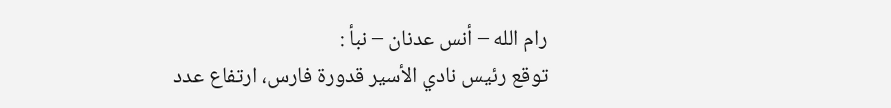رام الله – أنس عدنان – نبأ :
توقع رئيس نادي الأسير قدورة فارس، ارتفاع عدد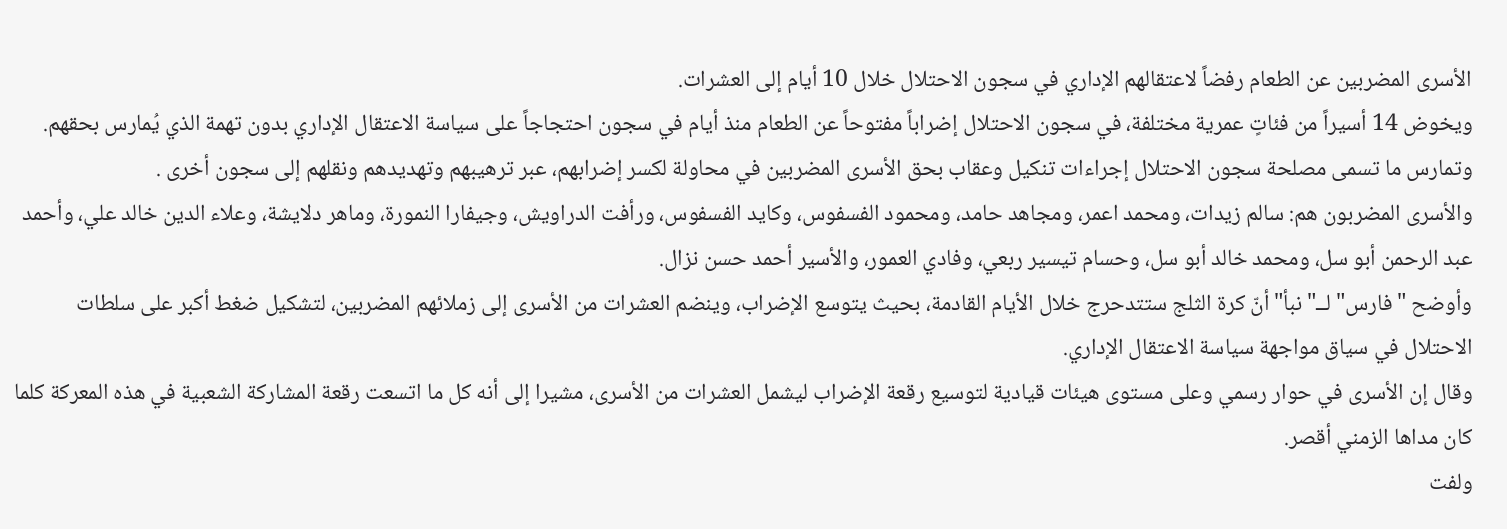الأسرى المضربين عن الطعام رفضاً لاعتقالهم الإداري في سجون الاحتلال خلال 10 أيام إلى العشرات.
ويخوض 14 أسيراً من فئاتٍ عمرية مختلفة، في سجون الاحتلال إضراباً مفتوحاً عن الطعام منذ أيام في سجون احتجاجاً على سياسة الاعتقال الإداري بدون تهمة الذي يُمارس بحقهم.
وتمارس ما تسمى مصلحة سجون الاحتلال إجراءات تنكيل وعقاب بحق الأسرى المضربين في محاولة لكسر إضرابهم، عبر ترهيبهم وتهديدهم ونقلهم إلى سجون أخرى .
والأسرى المضربون هم: سالم زيدات، ومحمد اعمر، ومجاهد حامد، ومحمود الفسفوس، وكايد الفسفوس، ورأفت الدراويش، وجيفارا النمورة، وماهر دلايشة، وعلاء الدين خالد علي، وأحمد عبد الرحمن أبو سل، ومحمد خالد أبو سل، وحسام تيسير ربعي، وفادي العمور، والأسير أحمد حسن نزال.
وأوضح "فارس" لــ"نبأ" أنّ كرة الثلج ستتدحرج خلال الأيام القادمة، بحيث يتوسع الإضراب، وينضم العشرات من الأسرى إلى زملائهم المضربين، لتشكيل ضغط أكبر على سلطات الاحتلال في سياق مواجهة سياسة الاعتقال الإداري.
وقال إن الأسرى في حوار رسمي وعلى مستوى هيئات قيادية لتوسيع رقعة الإضراب ليشمل العشرات من الأسرى، مشيرا إلى أنه كل ما اتسعت رقعة المشاركة الشعبية في هذه المعركة كلما كان مداها الزمني أقصر.
ولفت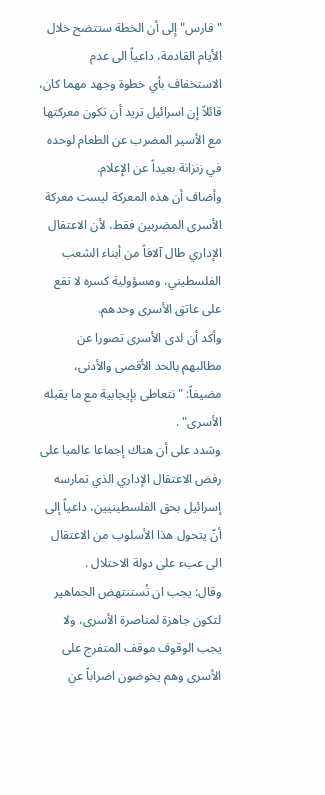"فارس" إلى أن الخطة ستتضح خلال الأيام القادمة، داعياً الى عدم الاستخفاف بأي خطوة وجهد مهما كان، قائلاً إن اسرائيل تريد أن تكون معركتها مع الأسير المضرب عن الطعام لوحده في زنزانة بعيداً عن الإعلام.
وأضاف أن هذه المعركة ليست معركة الأسرى المضربين فقط، لأن الاعتقال الإداري طال آلافاً من أبناء الشعب الفلسطيني، ومسؤولية كسره لا تقع على عاتق الأسرى وحدهم.
وأكد أن لدى الأسرى تصورا عن مطالبهم بالحد الأقصى والأدنى، مضيفاً: "نتعاطى بإيجابية مع ما يقبله الأسرى" .
وشدد على أن هناك إجماعا عالميا على رفض الاعتقال الإداري الذي تمارسه إسرائيل بحق الفلسطينيين، داعياً إلى أنّ يتحول هذا الأسلوب من الاعتقال الى عبء على دولة الاحتلال .
وقال: يجب ان تُستنتهض الجماهير لتكون جاهزة لمناصرة الأسرى، ولا يجب الوقوف موقف المتفرج على الأسرى وهم يخوضون اضراباً عن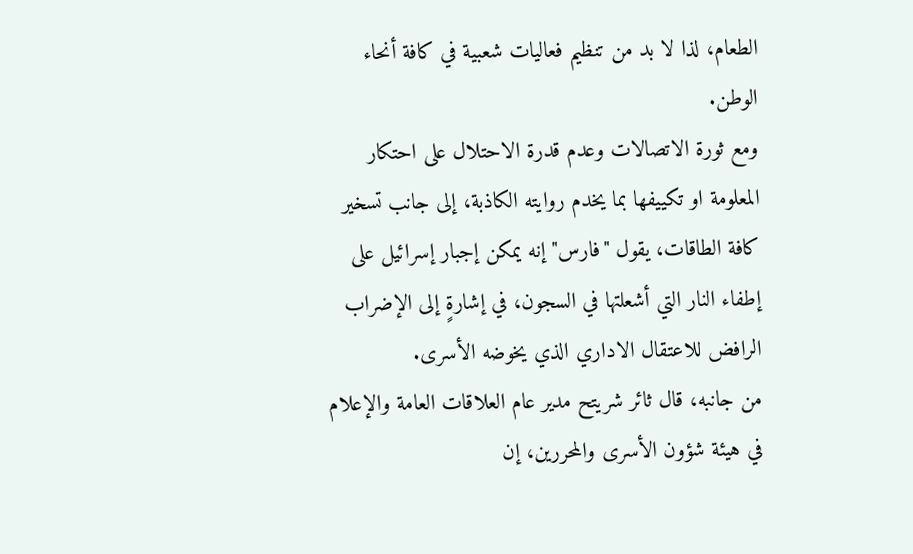الطعام، لذا لا بد من تنظيم فعاليات شعبية في كافة أنحاء الوطن.
ومع ثورة الاتصالات وعدم قدرة الاحتلال على احتكار المعلومة او تكييفها بما يخدم روايته الكاذبة، إلى جانب تسخير كافة الطاقات، يقول "فارس" إنه يمكن إجبار إسرائيل على إطفاء النار التي أشعلتها في السجون، في إشارةٍ إلى الإضراب الرافض للاعتقال الاداري الذي يخوضه الأسرى.
من جانبه، قال ثائر شريتح مدير عام العلاقات العامة والإعلام في هيئة شؤون الأسرى والمحررين، إن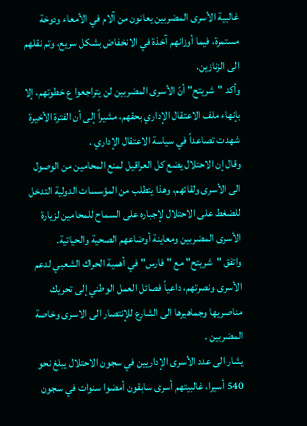غالبية الأسرى المضربين يعانون من آلام في الأمعاء ودوخة مستمرة، فيما أوزانهم آخذة في الانخفاض بشكل سريع، وتم نقلهم الى الزنازين.
وأكد "شريتح" أنّ الأسرى المضربين لن يتراجعوا ع خطوتهم، إلا بإنهاء ملف الاعتقال الإداري بحقهم، مشيراً إلى أن الفترة الأخيرة شهدت تصاعداً في سياسة الاعتقال الإداري .
وقال إن الاحتلال يضع كل العراقيل لمنع المحامين من الوصول الى الأسرى ولقائهم، وهذا يتطلب من المؤسسات الدولية التدخل للضغط على الاحتلال لإجباره على السماح للمحامين لزيارة الأسرى المضربين ومعاينة أوضاعهم الصحية والحياتية.
واتفق "شريتح" مع "فارس" في أهمية الحراك الشعبي لدعم الأسرى ونصرتهم، داعياً فصائل العمل الوطني إلى تحريك مناصريها وجماهيرها الى الشارع للإنتصار الى الاسرى وخاصة المضربين .
يشار الى عدد الأسرى الإداريين في سجون الاحتلال يبلغ نحو 540 أسيرا، غالبيتهم أسرى سابقون أمضوا سنوات في سجون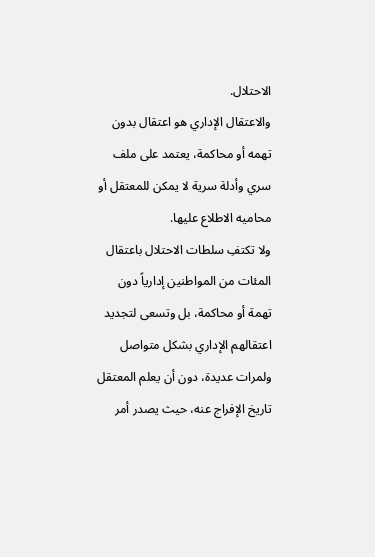الاحتلال.
والاعتقال الإداري هو اعتقال بدون تهمه أو محاكمة، يعتمد على ملف سري وأدلة سرية لا يمكن للمعتقل أو محاميه الاطلاع عليها.
ولا تكتفِ سلطات الاحتلال باعتقال المئات من المواطنين إدارياً دون تهمة أو محاكمة، بل وتسعى لتجديد اعتقالهم الإداري بشكل متواصل ولمرات عديدة، دون أن يعلم المعتقل تاريخ الإفراج عنه، حيث يصدر أمر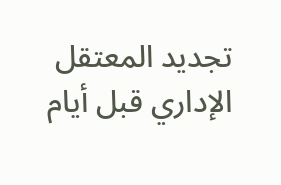تجديد المعتقل الإداري قبل أيام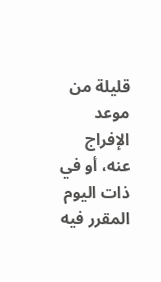قليلة من موعد الإفراج عنه، أو في ذات اليوم المقرر فيه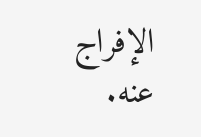الإفراج عنه.